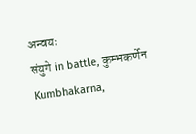अन्वयः
संयुगे in battle, कुम्भकर्णेन Kumbhakarna,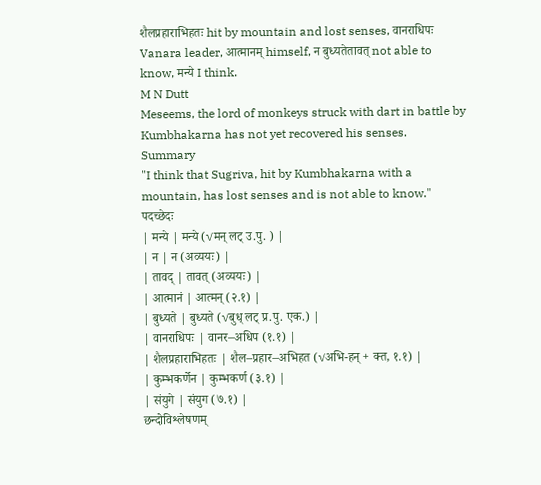शैलप्रहाराभिहतः hit by mountain and lost senses, वानराधिपः Vanara leader, आत्मानम् himself, न बुध्यतेतावत् not able to know, मन्ये I think.
M N Dutt
Meseems, the lord of monkeys struck with dart in battle by Kumbhakarna has not yet recovered his senses.
Summary
"I think that Sugriva, hit by Kumbhakarna with a mountain, has lost senses and is not able to know."
पदच्छेदः
| मन्ये | मन्ये (√मन् लट् उ.पु. ) |
| न | न (अव्ययः) |
| तावद् | तावत् (अव्ययः) |
| आत्मानं | आत्मन् (२.१) |
| बुध्यते | बुध्यते (√बुध् लट् प्र.पु. एक.) |
| वानराधिपः | वानर–अधिप (१.१) |
| शैलप्रहाराभिहतः | शैल–प्रहार–अभिहत (√अभि-हन् + क्त, १.१) |
| कुम्भकर्णेन | कुम्भकर्ण (३.१) |
| संयुगे | संयुग (७.१) |
छन्दोविश्लेषणम्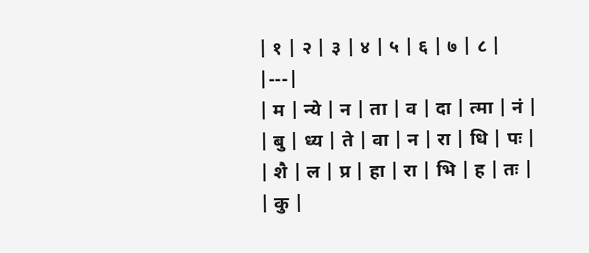| १ | २ | ३ | ४ | ५ | ६ | ७ | ८ |
|---|
| म | न्ये | न | ता | व | दा | त्मा | नं |
| बु | ध्य | ते | वा | न | रा | धि | पः |
| शै | ल | प्र | हा | रा | भि | ह | तः |
| कु |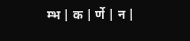म्भ | क | र्णे | न |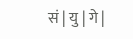सं | यु | गे |